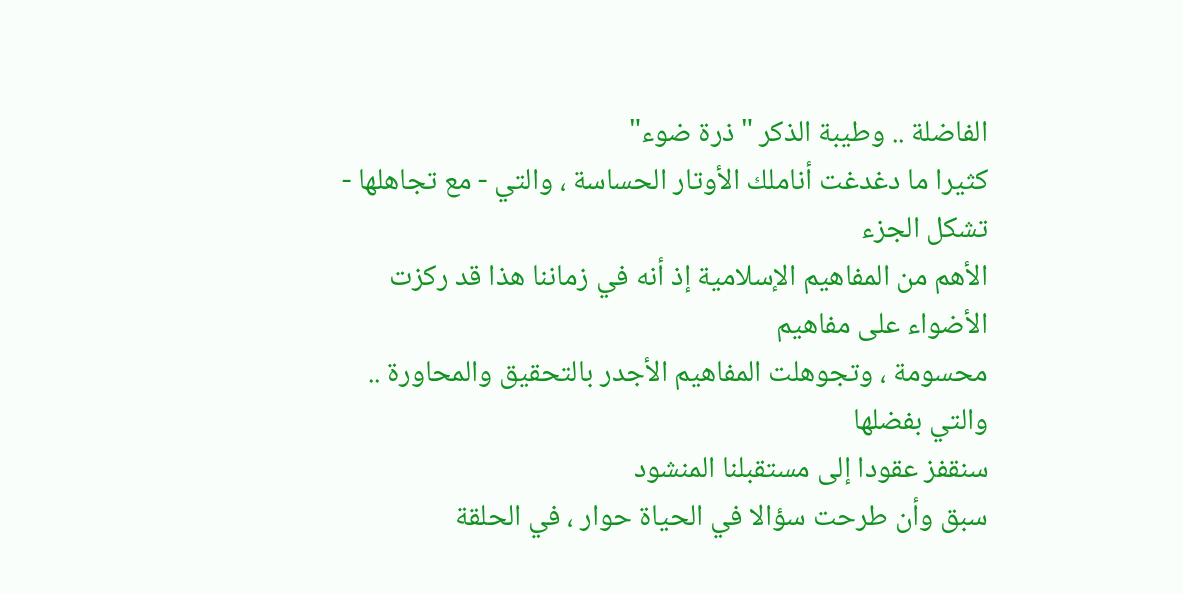الفاضلة .. وطيبة الذكر "ذرة ضوء"
كثيرا ما دغدغت أناملك الأوتار الحساسة ، والتي - مع تجاهلها - تشكل الجزء
الأهم من المفاهيم الإسلامية إذ أنه في زماننا هذا قد ركزت الأضواء على مفاهيم
محسومة ، وتجوهلت المفاهيم الأجدر بالتحقيق والمحاورة .. والتي بفضلها
سنقفز عقودا إلى مستقبلنا المنشود
سبق وأن طرحت سؤالا في الحياة حوار ، في الحلقة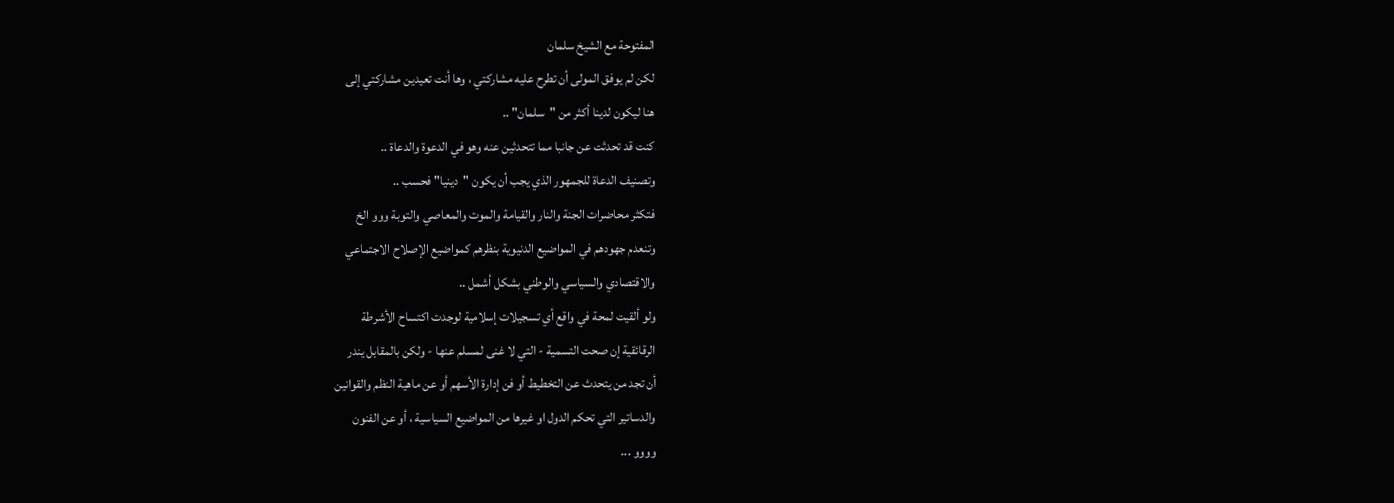المفتوحة مع الشيخ سلمان
لكن لم يوفق المولى أن تطرح عليه مشاركتي ، وها أنت تعيدين مشاركتي إلى
هنا ليكون لدينا أكثر من "سلمان" ..
كنت قد تحدثت عن جانبا مما تتحدثين عنه وهو في الدعوة والدعاة ..
وتصنيف الدعاة للجمهور الذي يجب أن يكون "دينيا" فحسب ..
فتكثر محاضرات الجنة والنار والقيامة والموت والمعاصي والتوبة ووو الخ
وتنعدم جهودهم في المواضيع الدنيوية بنظرهم كمواضيع الإصلاح الاجتماعي
والاقتصادي والسياسي والوطني بشكل أشمل ..
ولو ألقيت لمحة في واقع أي تسجيلات إسلامية لوجدت اكتساح الأشرطة
الرقائقية إن صحت التسمية - التي لا غنى لمسلم عنها - ولكن بالمقابل يندر
أن تجد من يتحدث عن التخطيط أو فن إدارة الأسهم أو عن ماهية النظم والقوانين
والدساتير التي تحكم الدول او غيرها من المواضيع السياسية ، أو عن الفنون
وووو ...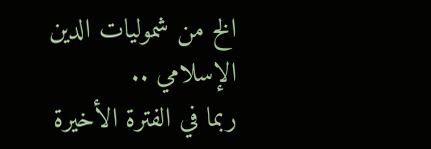الخ من شموليات الدين الإسلامي ..
ربما في الفترة الأخيرة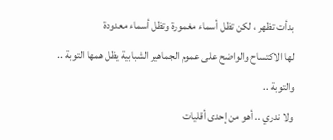بدأت تظهر ، لكن تظل أسماء مغمورة وتظل أسماء معدودة
لها الاكتساح والواضح على عموم الجماهير الشبابية يظل همها التوبة .. والتوبة ..
ولا ندري .. أهو من إحدى أقليات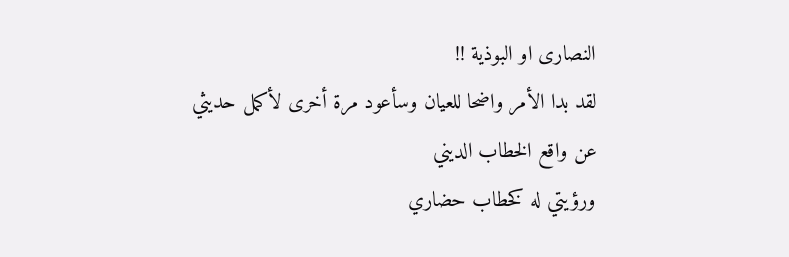النصارى او البوذية !!
لقد بدا الأمر واضحا للعيان وسأعود مرة أخرى لأكمل حديثي عن واقع الخطاب الديني
ورؤيتي له كخطاب حضاري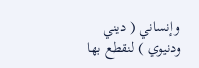وإنساني ( ديني ودنيوي ) لنقطع بها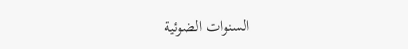السنوات الضوئية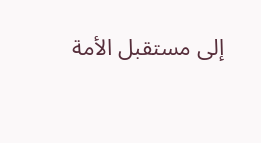إلى مستقبل الأمة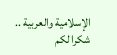الإسلامية والعربية ..
شكرا لكم